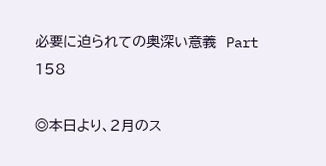必要に迫られての奥深い意義  Part 158

◎本日より、2月のス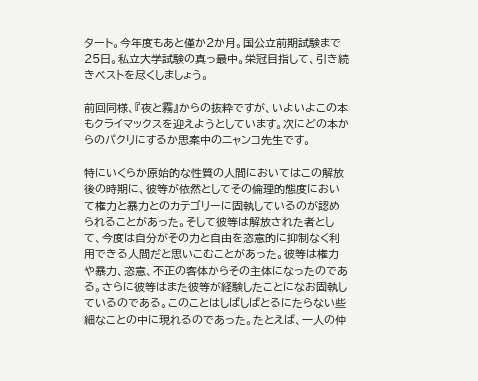タート。今年度もあと僅か2か月。国公立前期試験まで25日。私立大学試験の真っ最中。栄冠目指して、引き続きベストを尽くしましょう。

前回同様、『夜と霧』からの抜粋ですが、いよいよこの本もクライマックスを迎えようとしています。次にどの本からのパクリにするか思案中のニャンコ先生です。

特にいくらか原始的な性質の人間においてはこの解放後の時期に、彼等が依然としてその倫理的態度において権力と暴力とのカテゴリーに固執しているのが認められることがあった。そして彼等は解放された者として、今度は自分がその力と自由を恣意的に抑制なく利用できる人間だと思いこむことがあった。彼等は権力や暴力、恣意、不正の客体からその主体になったのである。さらに彼等はまた彼等が経験したことになお固執しているのである。このことはしばしばとるにたらない些細なことの中に現れるのであった。たとえば、一人の仲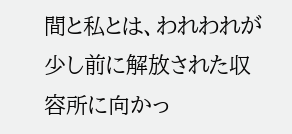間と私とは、われわれが少し前に解放された収容所に向かっ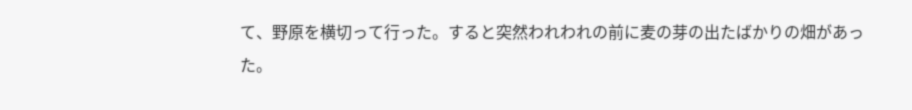て、野原を横切って行った。すると突然われわれの前に麦の芽の出たばかりの畑があった。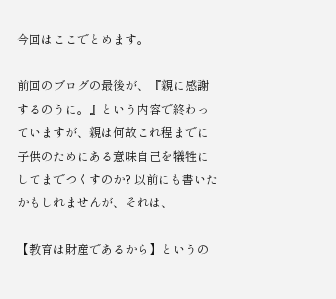今回はここでとめます。

前回のブログの最後が、『親に感謝するのうに。』という内容で終わっていますが、親は何故これ程までに子供のためにある意味自己を犠牲にしてまでつくすのか? 以前にも書いたかもしれませんが、それは、

【教育は財産であるから】というの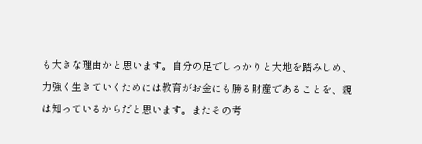も大きな理由かと思います。自分の足でしっかりと大地を踏みしめ、力強く生きていくためには教育がお金にも勝る財産であることを、親は知っているからだと思います。またその考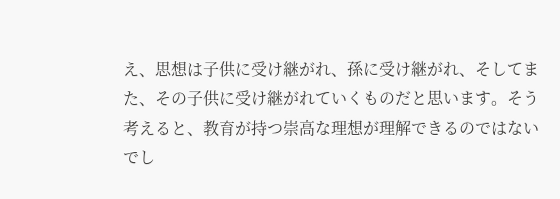え、思想は子供に受け継がれ、孫に受け継がれ、そしてまた、その子供に受け継がれていくものだと思います。そう考えると、教育が持つ崇高な理想が理解できるのではないでし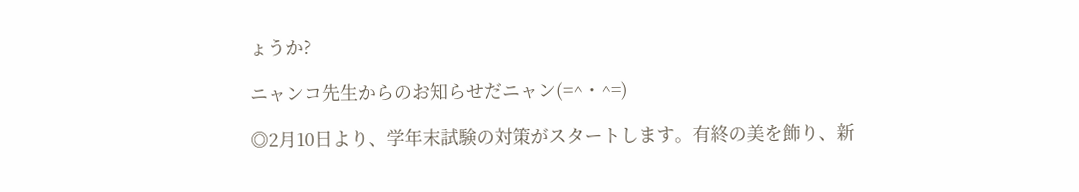ょうか?

ニャンコ先生からのお知らせだニャン(=^・^=)

◎2月10日より、学年末試験の対策がスタートします。有終の美を飾り、新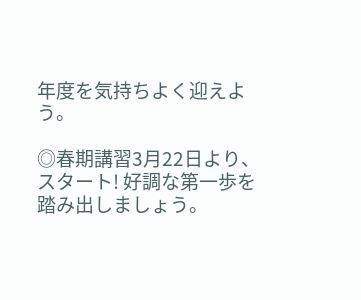年度を気持ちよく迎えよう。

◎春期講習3月22日より、スタート! 好調な第一歩を踏み出しましょう。